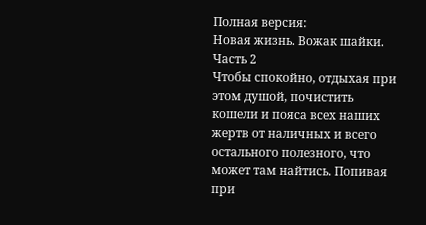Полная версия:
Новая жизнь. Вожак шайки. Часть 2
Чтобы спокойно, отдыхая при этом душой, почистить кошели и пояса всех наших жертв от наличных и всего остального полезного, что может там найтись. Попивая при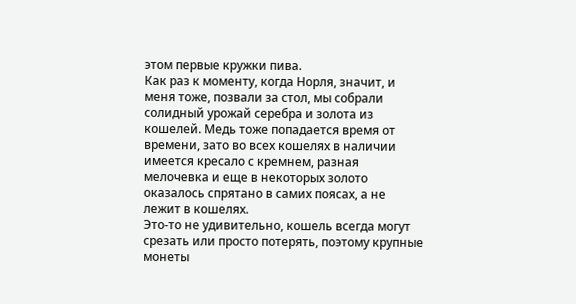этом первые кружки пива.
Как раз к моменту, когда Норля, значит, и меня тоже, позвали за стол, мы собрали солидный урожай серебра и золота из кошелей. Медь тоже попадается время от времени, зато во всех кошелях в наличии имеется кресало с кремнем, разная мелочевка и еще в некоторых золото оказалось спрятано в самих поясах, а не лежит в кошелях.
Это-то не удивительно, кошель всегда могут срезать или просто потерять, поэтому крупные монеты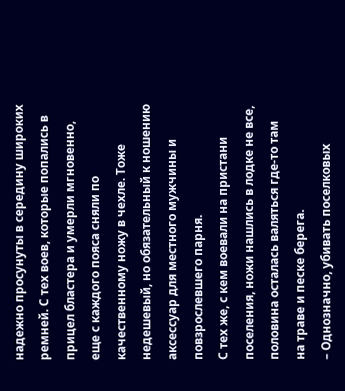надежно просунуты в середину широких ремней. С тех воев, которые попались в прицел бластера и умерли мгновенно, еще с каждого пояса сняли по качественному ножу в чехле. Тоже недешевый, но обязательный к ношению аксессуар для местного мужчины и повзрослевшего парня.
С тех же, с кем воевали на пристани поселения, ножи нашлись в лодке не все, половина осталась валяться где-то там на траве и песке берега.
– Однозначно, убивать поселковых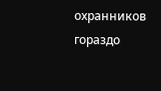охранников гораздо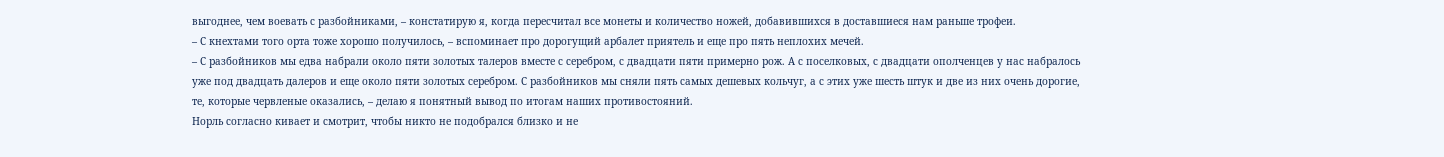выгоднее, чем воевать с разбойниками, – констатирую я, когда пересчитал все монеты и количество ножей, добавившихся в доставшиеся нам раньше трофеи.
– С кнехтами того орта тоже хорошо получилось, – вспоминает про дорогущий арбалет приятель и еще про пять неплохих мечей.
– С разбойников мы едва набрали около пяти золотых талеров вместе с серебром, с двадцати пяти примерно рож. А с поселковых, с двадцати ополченцев у нас набралось уже под двадцать далеров и еще около пяти золотых серебром. С разбойников мы сняли пять самых дешевых кольчуг, а с этих уже шесть штук и две из них очень дорогие, те, которые червленые оказались, – делаю я понятный вывод по итогам наших противостояний.
Норль согласно кивает и смотрит, чтобы никто не подобрался близко и не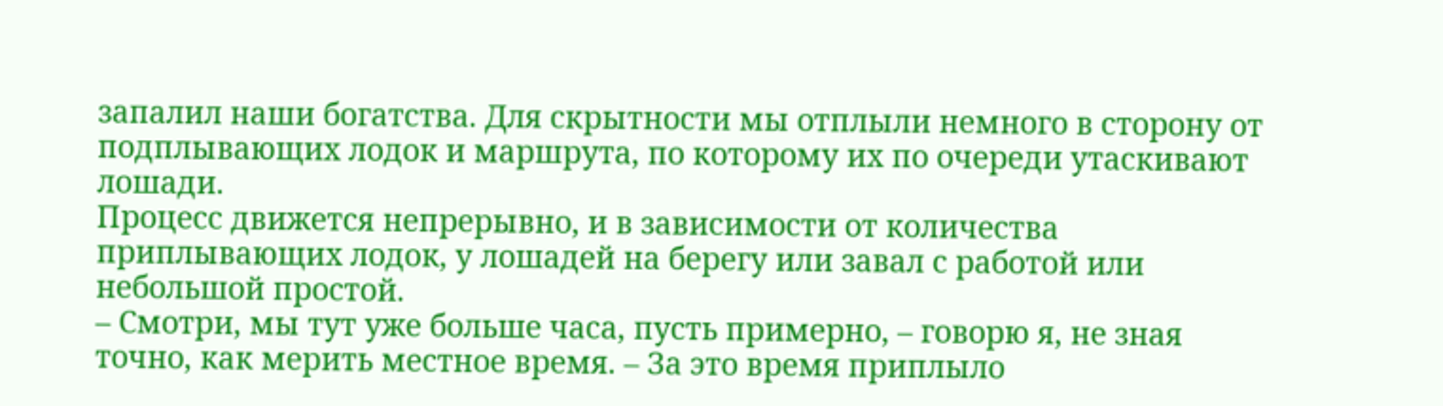запалил наши богатства. Для скрытности мы отплыли немного в сторону от подплывающих лодок и маршрута, по которому их по очереди утаскивают лошади.
Процесс движется непрерывно, и в зависимости от количества приплывающих лодок, у лошадей на берегу или завал с работой или небольшой простой.
– Смотри, мы тут уже больше часа, пусть примерно, – говорю я, не зная точно, как мерить местное время. – За это время приплыло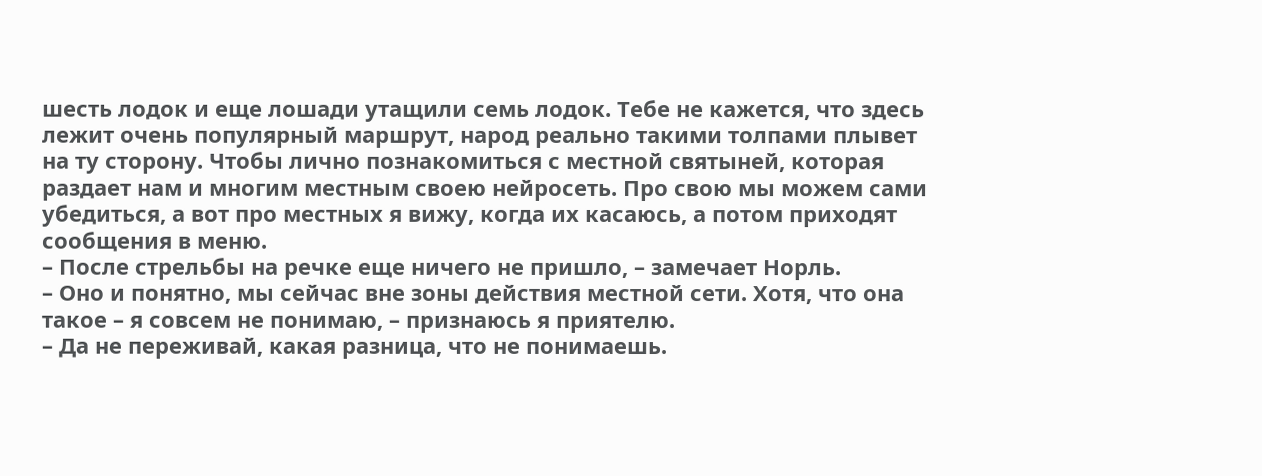шесть лодок и еще лошади утащили семь лодок. Тебе не кажется, что здесь лежит очень популярный маршрут, народ реально такими толпами плывет на ту сторону. Чтобы лично познакомиться с местной святыней, которая раздает нам и многим местным своею нейросеть. Про свою мы можем сами убедиться, а вот про местных я вижу, когда их касаюсь, а потом приходят сообщения в меню.
– После стрельбы на речке еще ничего не пришло, – замечает Норль.
– Оно и понятно, мы сейчас вне зоны действия местной сети. Хотя, что она такое – я совсем не понимаю, – признаюсь я приятелю.
– Да не переживай, какая разница, что не понимаешь.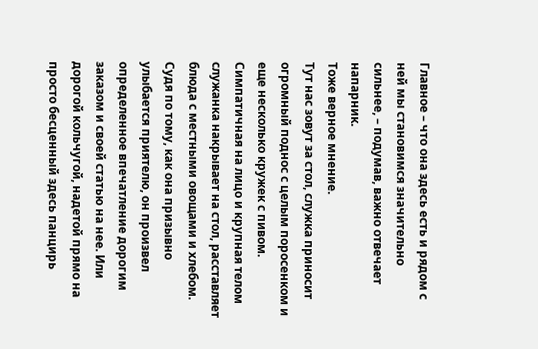Главное – что она здесь есть и рядом с ней мы становимся значительно сильнее, – подумав, важно отвечает напарник.
Тоже верное мнение.
Тут нас зовут за стол, служка приносит огромный поднос с целым поросенком и еще несколько кружек с пивом. Симпатичная на лицо и крупная телом служанка накрывает на стол, расставляет блюда с местными овощами и хлебом.
Судя по тому, как она призывно улыбается приятелю, он произвел определенное впечатление дорогим заказом и своей статью на нее. Или дорогой кольчугой, надетой прямо на просто бесценный здесь панцирь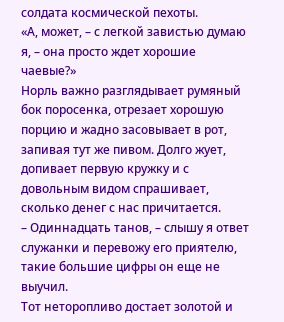солдата космической пехоты.
«А, может, – с легкой завистью думаю я, – она просто ждет хорошие чаевые?»
Норль важно разглядывает румяный бок поросенка, отрезает хорошую порцию и жадно засовывает в рот, запивая тут же пивом. Долго жует, допивает первую кружку и с довольным видом спрашивает, сколько денег с нас причитается.
– Одиннадцать танов, – слышу я ответ служанки и перевожу его приятелю, такие большие цифры он еще не выучил.
Тот неторопливо достает золотой и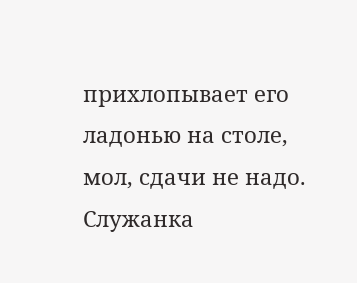прихлопывает его ладонью на столе, мол, сдачи не надо.
Служанка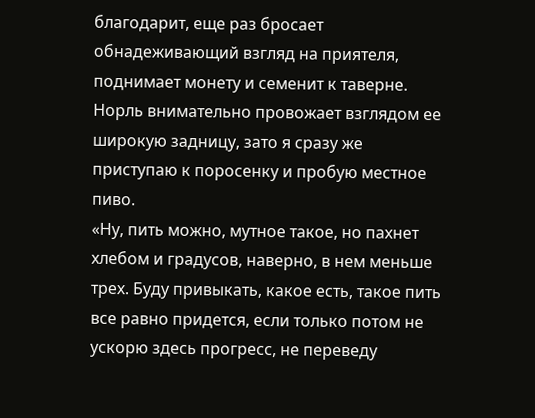благодарит, еще раз бросает обнадеживающий взгляд на приятеля, поднимает монету и семенит к таверне. Норль внимательно провожает взглядом ее широкую задницу, зато я сразу же приступаю к поросенку и пробую местное пиво.
«Ну, пить можно, мутное такое, но пахнет хлебом и градусов, наверно, в нем меньше трех. Буду привыкать, какое есть, такое пить все равно придется, если только потом не ускорю здесь прогресс, не переведу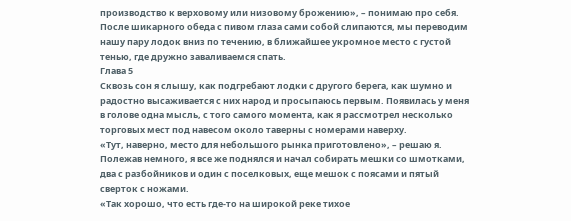производство к верховому или низовому брожению», – понимаю про себя.
После шикарного обеда с пивом глаза сами собой слипаются, мы переводим нашу пару лодок вниз по течению, в ближайшее укромное место с густой тенью, где дружно заваливаемся спать.
Глава 5
Сквозь сон я слышу, как подгребают лодки с другого берега, как шумно и радостно высаживается с них народ и просыпаюсь первым. Появилась у меня в голове одна мысль, с того самого момента, как я рассмотрел несколько торговых мест под навесом около таверны с номерами наверху.
«Тут, наверно, место для небольшого рынка приготовлено», – решаю я.
Полежав немного, я все же поднялся и начал собирать мешки со шмотками, два с разбойников и один с поселковых, еще мешок с поясами и пятый сверток с ножами.
«Так хорошо, что есть где-то на широкой реке тихое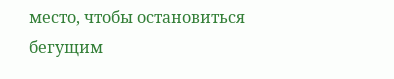место, чтобы остановиться бегущим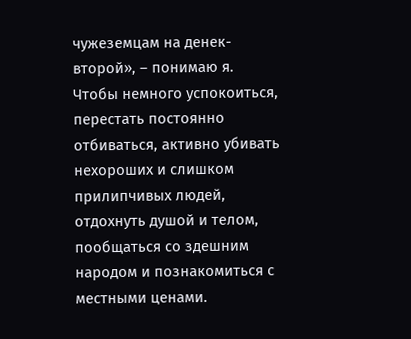чужеземцам на денек-второй», – понимаю я.
Чтобы немного успокоиться, перестать постоянно отбиваться, активно убивать нехороших и слишком прилипчивых людей, отдохнуть душой и телом, пообщаться со здешним народом и познакомиться с местными ценами.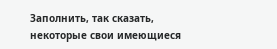Заполнить, так сказать, некоторые свои имеющиеся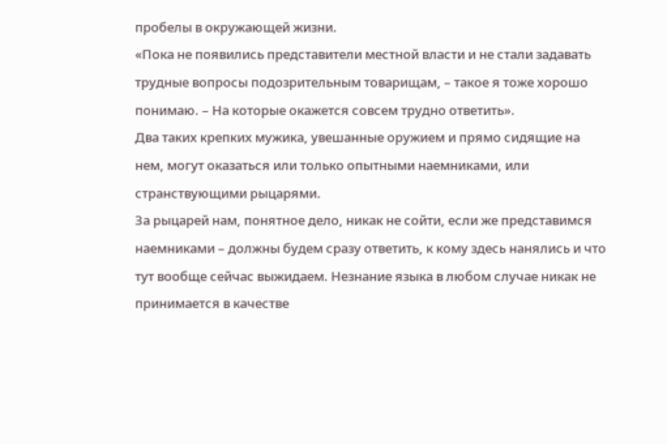пробелы в окружающей жизни.
«Пока не появились представители местной власти и не стали задавать трудные вопросы подозрительным товарищам, – такое я тоже хорошо понимаю. – На которые окажется совсем трудно ответить».
Два таких крепких мужика, увешанные оружием и прямо сидящие на нем, могут оказаться или только опытными наемниками, или странствующими рыцарями.
За рыцарей нам, понятное дело, никак не сойти, если же представимся наемниками – должны будем сразу ответить, к кому здесь нанялись и что тут вообще сейчас выжидаем. Незнание языка в любом случае никак не принимается в качестве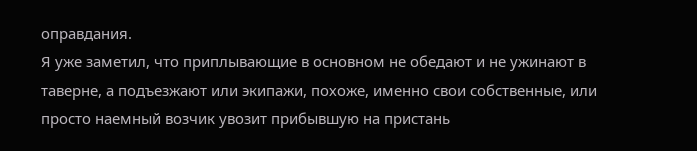оправдания.
Я уже заметил, что приплывающие в основном не обедают и не ужинают в таверне, а подъезжают или экипажи, похоже, именно свои собственные, или просто наемный возчик увозит прибывшую на пристань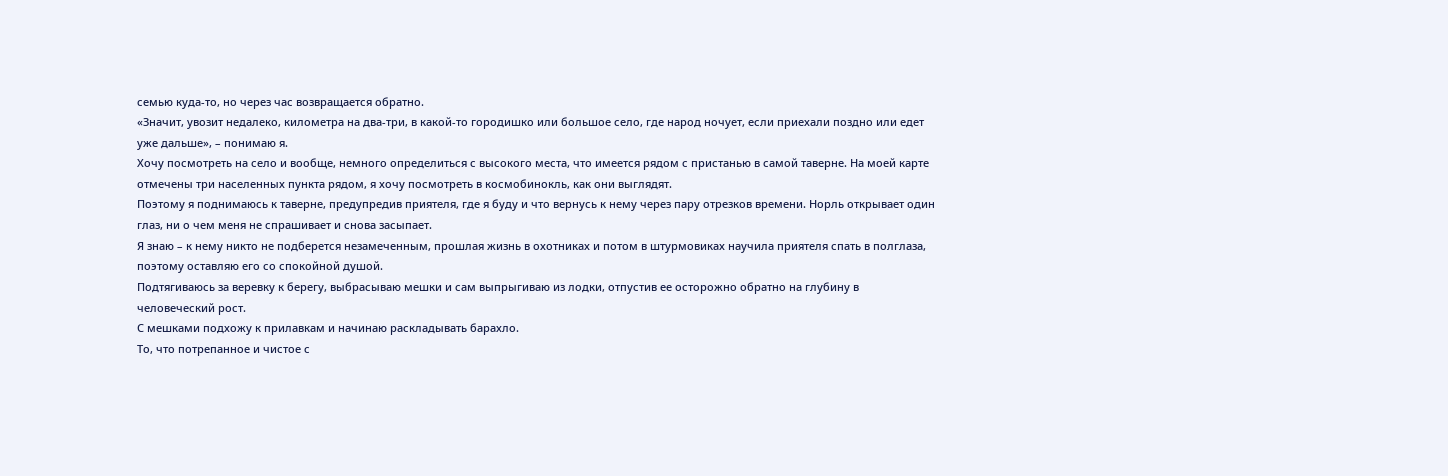семью куда-то, но через час возвращается обратно.
«Значит, увозит недалеко, километра на два-три, в какой-то городишко или большое село, где народ ночует, если приехали поздно или едет уже дальше», – понимаю я.
Хочу посмотреть на село и вообще, немного определиться с высокого места, что имеется рядом с пристанью в самой таверне. На моей карте отмечены три населенных пункта рядом, я хочу посмотреть в космобинокль, как они выглядят.
Поэтому я поднимаюсь к таверне, предупредив приятеля, где я буду и что вернусь к нему через пару отрезков времени. Норль открывает один глаз, ни о чем меня не спрашивает и снова засыпает.
Я знаю – к нему никто не подберется незамеченным, прошлая жизнь в охотниках и потом в штурмовиках научила приятеля спать в полглаза, поэтому оставляю его со спокойной душой.
Подтягиваюсь за веревку к берегу, выбрасываю мешки и сам выпрыгиваю из лодки, отпустив ее осторожно обратно на глубину в человеческий рост.
С мешками подхожу к прилавкам и начинаю раскладывать барахло.
То, что потрепанное и чистое с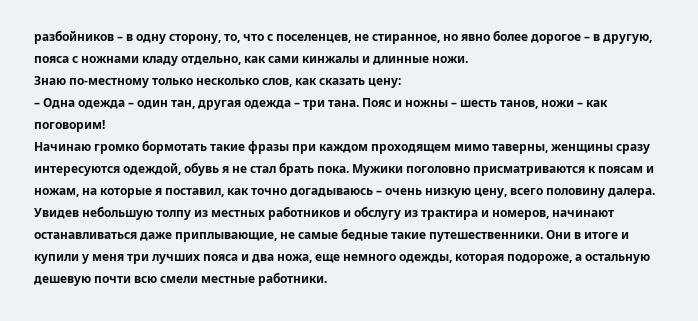разбойников – в одну сторону, то, что с поселенцев, не стиранное, но явно более дорогое – в другую, пояса с ножнами кладу отдельно, как сами кинжалы и длинные ножи.
Знаю по-местному только несколько слов, как сказать цену:
– Одна одежда – один тан, другая одежда – три тана. Пояс и ножны – шесть танов, ножи – как поговорим!
Начинаю громко бормотать такие фразы при каждом проходящем мимо таверны, женщины сразу интересуются одеждой, обувь я не стал брать пока. Мужики поголовно присматриваются к поясам и ножам, на которые я поставил, как точно догадываюсь – очень низкую цену, всего половину далера.
Увидев небольшую толпу из местных работников и обслугу из трактира и номеров, начинают останавливаться даже приплывающие, не самые бедные такие путешественники. Они в итоге и купили у меня три лучших пояса и два ножа, еще немного одежды, которая подороже, а остальную дешевую почти всю смели местные работники.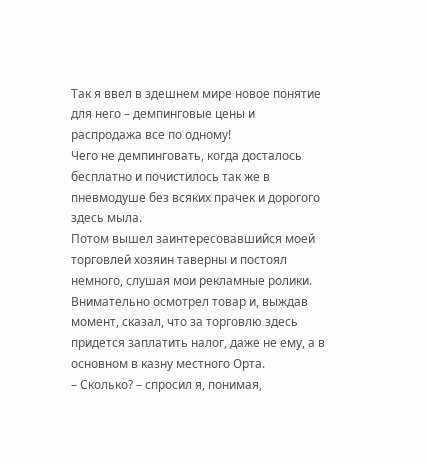Так я ввел в здешнем мире новое понятие для него – демпинговые цены и распродажа все по одному!
Чего не демпинговать, когда досталось бесплатно и почистилось так же в пневмодуше без всяких прачек и дорогого здесь мыла.
Потом вышел заинтересовавшийся моей торговлей хозяин таверны и постоял немного, слушая мои рекламные ролики. Внимательно осмотрел товар и, выждав момент, сказал, что за торговлю здесь придется заплатить налог, даже не ему, а в основном в казну местного Орта.
– Сколько? – спросил я, понимая,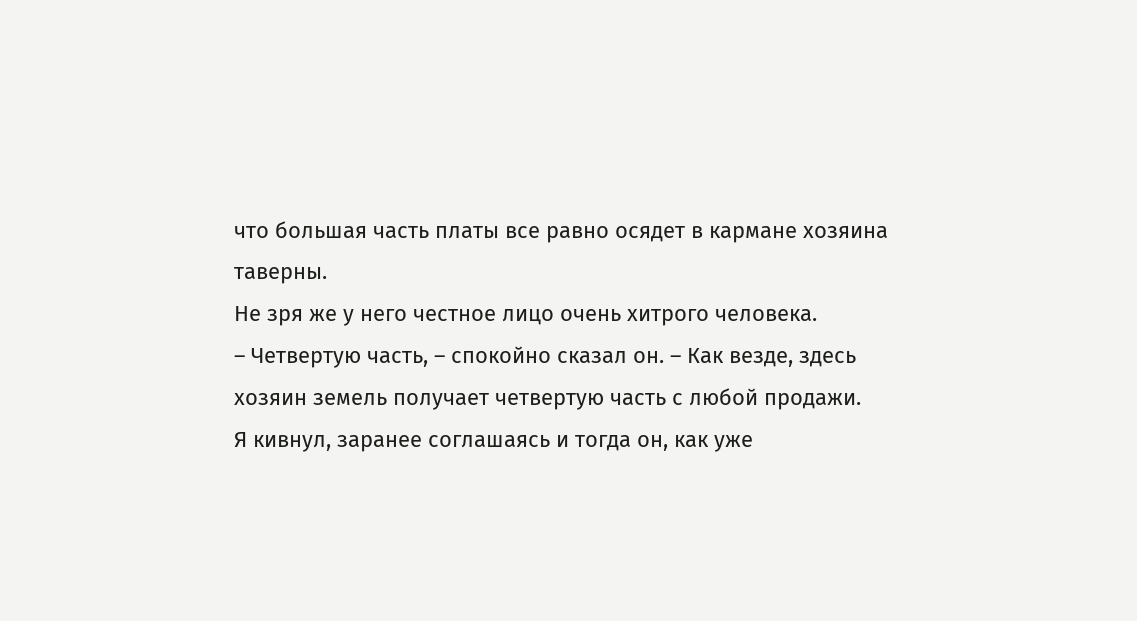что большая часть платы все равно осядет в кармане хозяина таверны.
Не зря же у него честное лицо очень хитрого человека.
– Четвертую часть, – спокойно сказал он. – Как везде, здесь хозяин земель получает четвертую часть с любой продажи.
Я кивнул, заранее соглашаясь и тогда он, как уже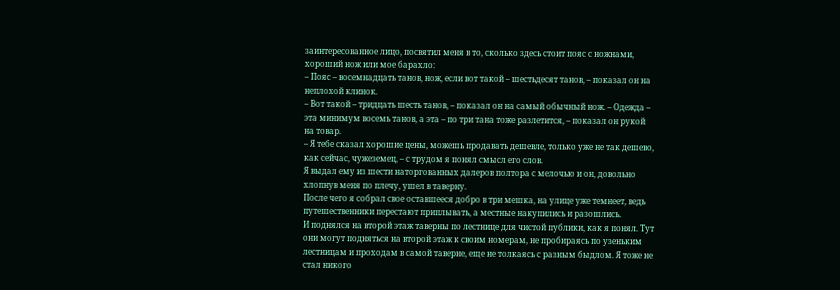заинтересованное лицо, посвятил меня в то, сколько здесь стоит пояс с ножнами, хороший нож или мое барахло:
– Пояс – восемнадцать танов, нож, если вот такой – шестьдесят танов, – показал он на неплохой клинок.
– Вот такой – тридцать шесть танов, – показал он на самый обычный нож. – Одежда – эта минимум восемь танов, а эта – по три тана тоже разлетится, – показал он рукой на товар.
– Я тебе сказал хорошие цены, можешь продавать дешевле, только уже не так дешево, как сейчас, чужеземец, – с трудом я понял смысл его слов.
Я выдал ему из шести наторгованных далеров полтора с мелочью и он, довольно хлопнув меня по плечу, ушел в таверну.
После чего я собрал свое оставшееся добро в три мешка, на улице уже темнеет, ведь путешественники перестают приплывать, а местные накупились и разошлись.
И поднялся на второй этаж таверны по лестнице для чистой публики, как я понял. Тут они могут подняться на второй этаж к своим номерам, не пробираясь по узеньким лестницам и проходам в самой таверне, еще не толкаясь с разным быдлом. Я тоже не стал никого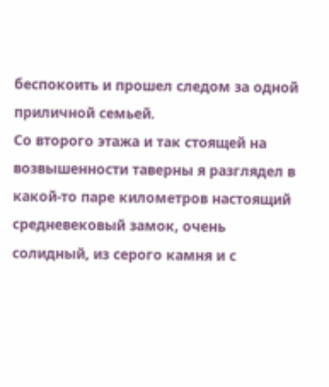беспокоить и прошел следом за одной приличной семьей.
Со второго этажа и так стоящей на возвышенности таверны я разглядел в какой-то паре километров настоящий средневековый замок, очень солидный, из серого камня и с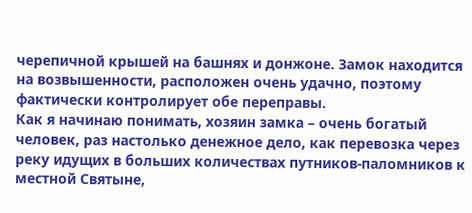черепичной крышей на башнях и донжоне. Замок находится на возвышенности, расположен очень удачно, поэтому фактически контролирует обе переправы.
Как я начинаю понимать, хозяин замка – очень богатый человек, раз настолько денежное дело, как перевозка через реку идущих в больших количествах путников-паломников к местной Святыне,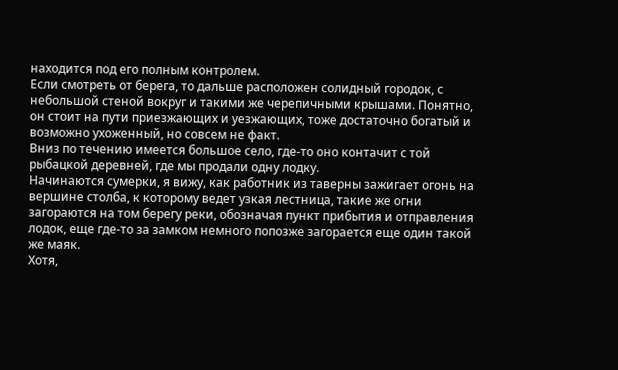находится под его полным контролем.
Если смотреть от берега, то дальше расположен солидный городок, с небольшой стеной вокруг и такими же черепичными крышами. Понятно, он стоит на пути приезжающих и уезжающих, тоже достаточно богатый и возможно ухоженный, но совсем не факт.
Вниз по течению имеется большое село, где-то оно контачит с той рыбацкой деревней, где мы продали одну лодку.
Начинаются сумерки, я вижу, как работник из таверны зажигает огонь на вершине столба, к которому ведет узкая лестница, такие же огни загораются на том берегу реки, обозначая пункт прибытия и отправления лодок, еще где-то за замком немного попозже загорается еще один такой же маяк.
Хотя,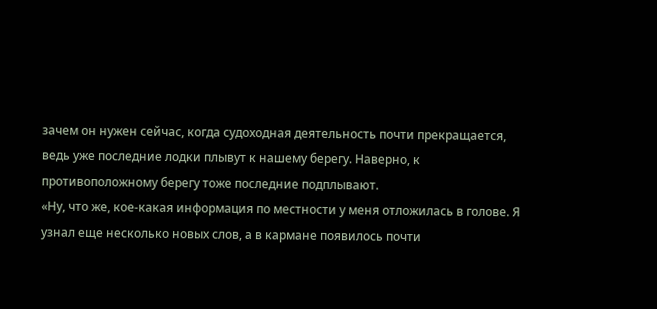зачем он нужен сейчас, когда судоходная деятельность почти прекращается, ведь уже последние лодки плывут к нашему берегу. Наверно, к противоположному берегу тоже последние подплывают.
«Ну, что же, кое-какая информация по местности у меня отложилась в голове. Я узнал еще несколько новых слов, а в кармане появилось почти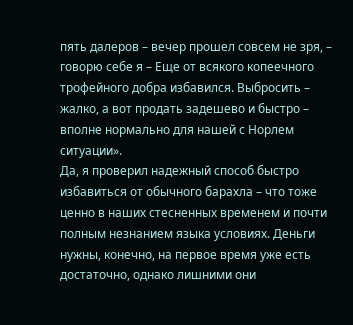пять далеров – вечер прошел совсем не зря, – говорю себе я – Еще от всякого копеечного трофейного добра избавился. Выбросить – жалко, а вот продать задешево и быстро – вполне нормально для нашей с Норлем ситуации».
Да, я проверил надежный способ быстро избавиться от обычного барахла – что тоже ценно в наших стесненных временем и почти полным незнанием языка условиях. Деньги нужны, конечно, на первое время уже есть достаточно, однако лишними они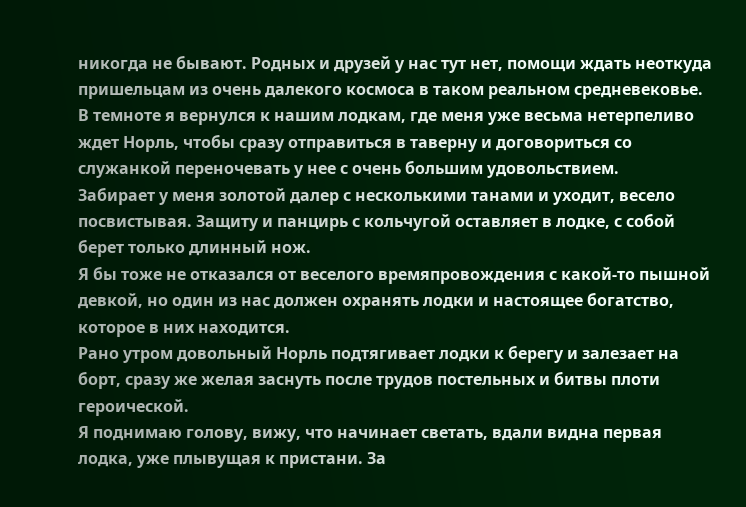никогда не бывают. Родных и друзей у нас тут нет, помощи ждать неоткуда пришельцам из очень далекого космоса в таком реальном средневековье.
В темноте я вернулся к нашим лодкам, где меня уже весьма нетерпеливо ждет Норль, чтобы сразу отправиться в таверну и договориться со служанкой переночевать у нее с очень большим удовольствием.
Забирает у меня золотой далер с несколькими танами и уходит, весело посвистывая. Защиту и панцирь с кольчугой оставляет в лодке, с собой берет только длинный нож.
Я бы тоже не отказался от веселого времяпровождения с какой-то пышной девкой, но один из нас должен охранять лодки и настоящее богатство, которое в них находится.
Рано утром довольный Норль подтягивает лодки к берегу и залезает на борт, сразу же желая заснуть после трудов постельных и битвы плоти героической.
Я поднимаю голову, вижу, что начинает светать, вдали видна первая лодка, уже плывущая к пристани. За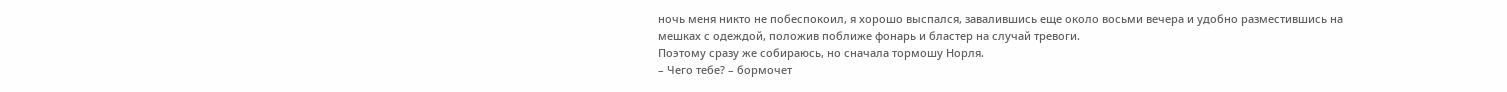ночь меня никто не побеспокоил, я хорошо выспался, завалившись еще около восьми вечера и удобно разместившись на мешках с одеждой, положив поближе фонарь и бластер на случай тревоги.
Поэтому сразу же собираюсь, но сначала тормошу Норля.
– Чего тебе? – бормочет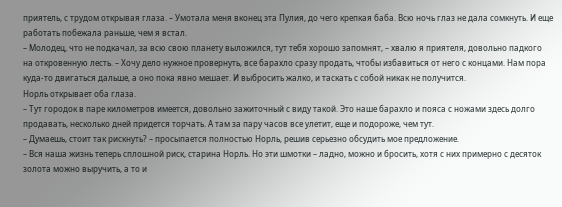приятель, с трудом открывая глаза. – Умотала меня вконец эта Пулия, до чего крепкая баба. Всю ночь глаз не дала сомкнуть. И еще работать побежала раньше, чем я встал.
– Молодец, что не подкачал, за всю свою планету выложился, тут тебя хорошо запомнят, – хвалю я приятеля, довольно падкого на откровенную лесть. – Хочу дело нужное провернуть, все барахло сразу продать, чтобы избавиться от него с концами. Нам пора куда-то двигаться дальше, а оно пока явно мешает. И выбросить жалко, и таскать с собой никак не получится.
Норль открывает оба глаза.
– Тут городок в паре километров имеется, довольно зажиточный с виду такой. Это наше барахло и пояса с ножами здесь долго продавать, несколько дней придется торчать. А там за пару часов все улетит, еще и подороже, чем тут.
– Думаешь, стоит так рискнуть? – просыпается полностью Норль, решив серьезно обсудить мое предложение.
– Вся наша жизнь теперь сплошной риск, старина Норль. Но эти шмотки – ладно, можно и бросить, хотя с них примерно с десяток золота можно выручить, а то и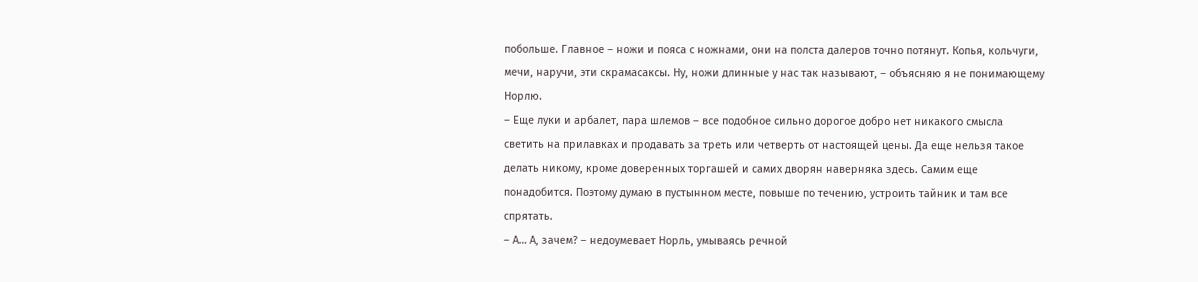побольше. Главное – ножи и пояса с ножнами, они на полста далеров точно потянут. Копья, кольчуги, мечи, наручи, эти скрамасаксы. Ну, ножи длинные у нас так называют, – объясняю я не понимающему Норлю.
– Еще луки и арбалет, пара шлемов – все подобное сильно дорогое добро нет никакого смысла светить на прилавках и продавать за треть или четверть от настоящей цены. Да еще нельзя такое делать никому, кроме доверенных торгашей и самих дворян наверняка здесь. Самим еще понадобится. Поэтому думаю в пустынном месте, повыше по течению, устроить тайник и там все спрятать.
– А… А, зачем? – недоумевает Норль, умываясь речной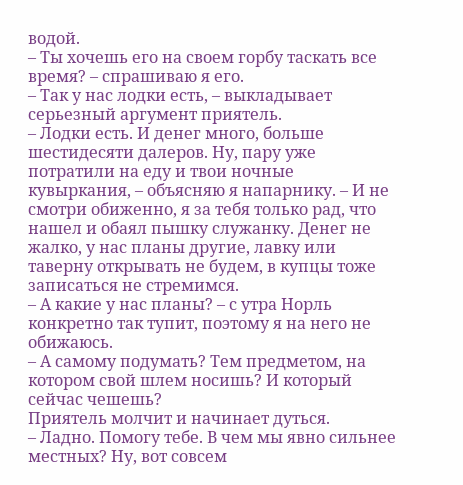водой.
– Ты хочешь его на своем горбу таскать все время? – спрашиваю я его.
– Так у нас лодки есть, – выкладывает серьезный аргумент приятель.
– Лодки есть. И денег много, больше шестидесяти далеров. Ну, пару уже потратили на еду и твои ночные кувыркания, – объясняю я напарнику. – И не смотри обиженно, я за тебя только рад, что нашел и обаял пышку служанку. Денег не жалко, у нас планы другие, лавку или таверну открывать не будем, в купцы тоже записаться не стремимся.
– А какие у нас планы? – с утра Норль конкретно так тупит, поэтому я на него не обижаюсь.
– А самому подумать? Тем предметом, на котором свой шлем носишь? И который сейчас чешешь?
Приятель молчит и начинает дуться.
– Ладно. Помогу тебе. В чем мы явно сильнее местных? Ну, вот совсем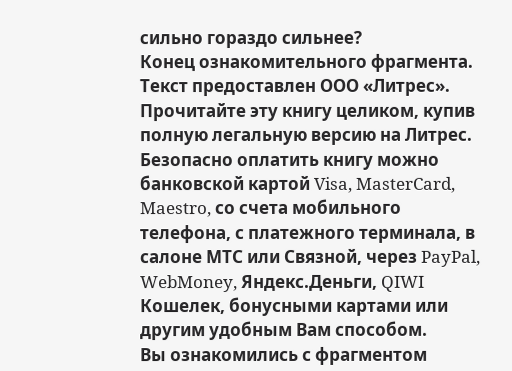сильно гораздо сильнее?
Конец ознакомительного фрагмента.
Текст предоставлен ООО «Литрес».
Прочитайте эту книгу целиком, купив полную легальную версию на Литрес.
Безопасно оплатить книгу можно банковской картой Visa, MasterCard, Maestro, со счета мобильного телефона, с платежного терминала, в салоне МТС или Связной, через PayPal, WebMoney, Яндекс.Деньги, QIWI Кошелек, бонусными картами или другим удобным Вам способом.
Вы ознакомились с фрагментом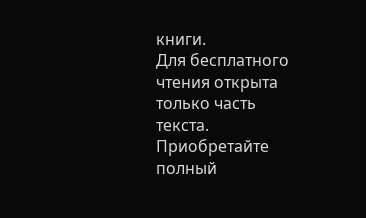книги.
Для бесплатного чтения открыта только часть текста.
Приобретайте полный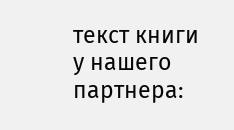текст книги у нашего партнера: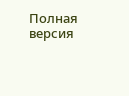Полная версия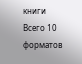книги
Всего 10 форматов